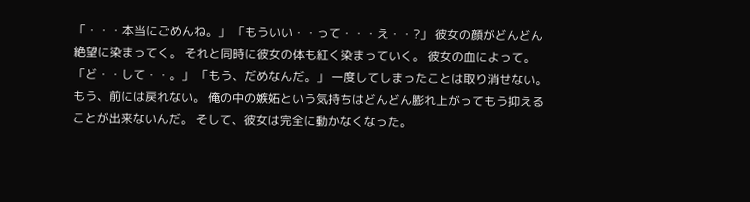「・・・本当にごめんね。」 「もういい・・って・・・え・・?」 彼女の顔がどんどん絶望に染まってく。 それと同時に彼女の体も紅く染まっていく。 彼女の血によって。 「ど・・して・・。」 「もう、だめなんだ。」 一度してしまったことは取り消せない。 もう、前には戻れない。 俺の中の嫉妬という気持ちはどんどん膨れ上がってもう抑えることが出来ないんだ。 そして、彼女は完全に動かなくなった。